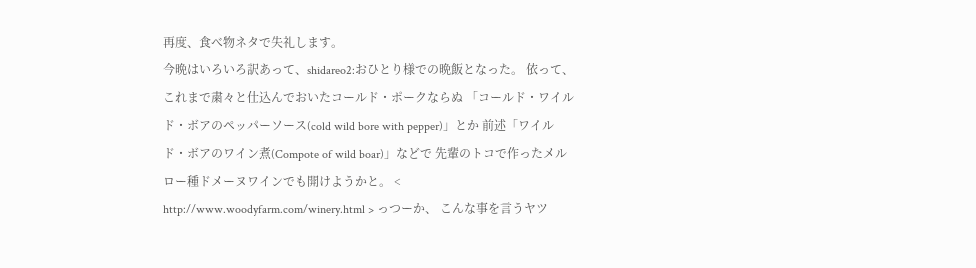再度、食べ物ネタで失礼します。
今晩はいろいろ訳あって、shidareo2:おひとり様での晩飯となった。 依って、 これまで粛々と仕込んでおいたコールド・ポークならぬ 「コールド・ワイルド・ボアのペッパーソース(cold wild bore with pepper)」とか 前述「ワイルド・ボアのワイン煮(Compote of wild boar)」などで 先輩のトコで作ったメルロー種ドメーヌワインでも開けようかと。 < http://www.woodyfarm.com/winery.html > っつーか、 こんな事を言うヤツ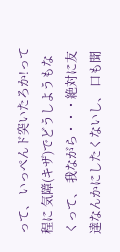って、 いっぺんド突いたろか!って程に 気障(キザ)でどうしようもなくって、 我ながら・・・絶対に友達なんかにしたくないし、 口も聞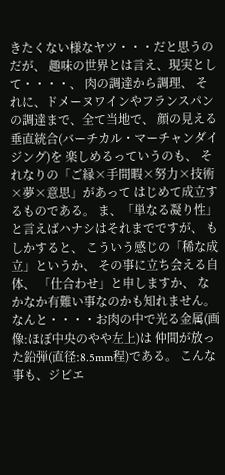きたくない様なヤツ・・・だと思うのだが、 趣味の世界とは言え、現実として・・・・、 肉の調達から調理、 それに、ドメーヌワインやフランスパンの調達まで、全て当地で、 顔の見える垂直統合(バーチカル・マーチャンダイジング)を 楽しめるっていうのも、 それなりの「ご縁×手間暇×努力×技術×夢×意思」があって はじめて成立するものである。 ま、「単なる凝り性」と言えばハナシはそれまでですが、 もしかすると、 こういう感じの「稀な成立」というか、 その事に立ち会える自体、 「仕合わせ」と申しますか、 なかなか有難い事なのかも知れません。 なんと・・・・お肉の中で光る金属(画像:ほぼ中央のやや左上)は 仲間が放った鉛弾(直径:8.5mm程)である。 こんな事も、ジビエ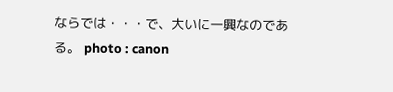ならでは・・・で、大いに一興なのである。 photo : canon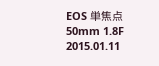EOS 単焦点 50mm 1.8F
2015.01.11